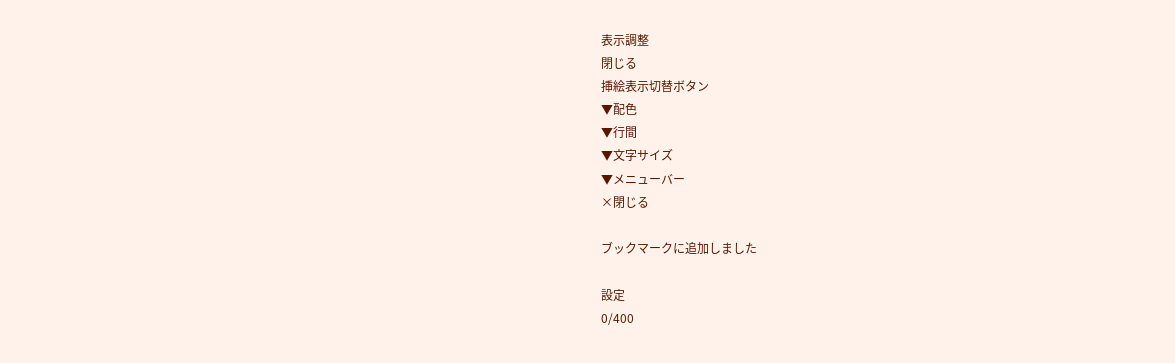表示調整
閉じる
挿絵表示切替ボタン
▼配色
▼行間
▼文字サイズ
▼メニューバー
×閉じる

ブックマークに追加しました

設定
0/400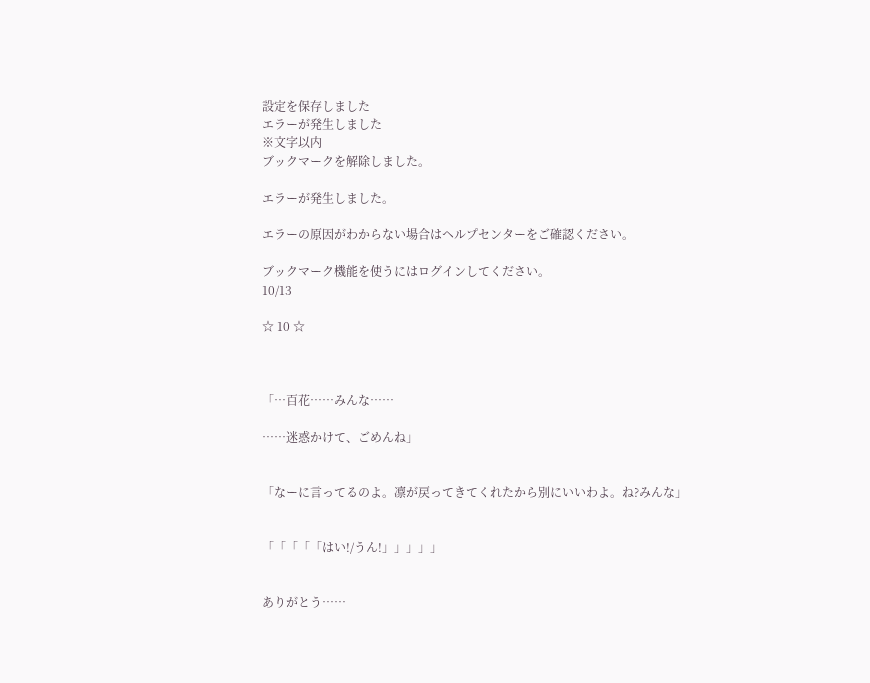設定を保存しました
エラーが発生しました
※文字以内
ブックマークを解除しました。

エラーが発生しました。

エラーの原因がわからない場合はヘルプセンターをご確認ください。

ブックマーク機能を使うにはログインしてください。
10/13

☆ 10 ☆



「…百花……みんな……

……迷惑かけて、ごめんね」


「なーに言ってるのよ。凛が戻ってきてくれたから別にいいわよ。ね?みんな」


「「「「「はい!/うん!」」」」」


ありがとう……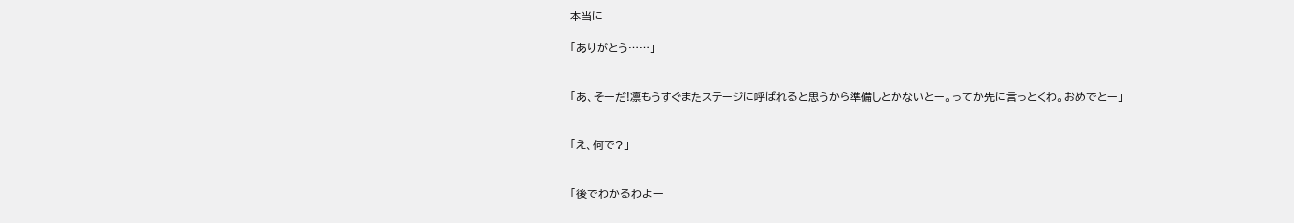本当に

「ありがとう……」


「あ、そーだ!凛もうすぐまたステージに呼ばれると思うから準備しとかないとー。ってか先に言っとくわ。おめでとー」


「え、何で?」


「後でわかるわよー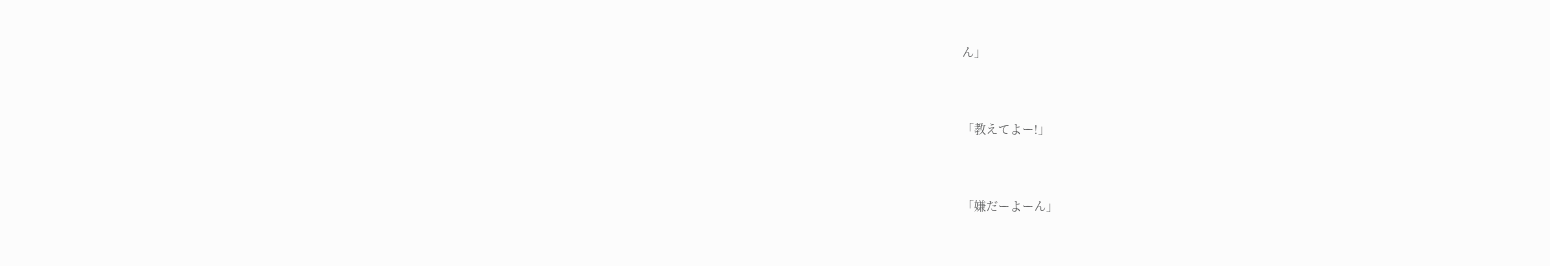ん」


「教えてよー!」


「嫌だーよーん」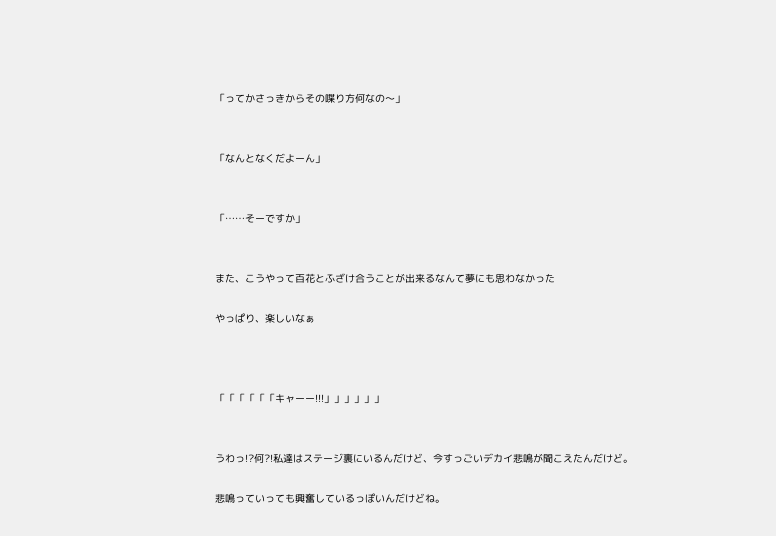「ってかさっきからその喋り方何なの〜」


「なんとなくだよーん」


「……そーですか」


また、こうやって百花とふざけ合うことが出来るなんて夢にも思わなかった

やっぱり、楽しいなぁ



「「「「「「キャーー!!!」」」」」」


うわっ!?何?!私達はステージ裏にいるんだけど、今すっごいデカイ悲鳴が聞こえたんだけど。

悲鳴っていっても興奮しているっぽいんだけどね。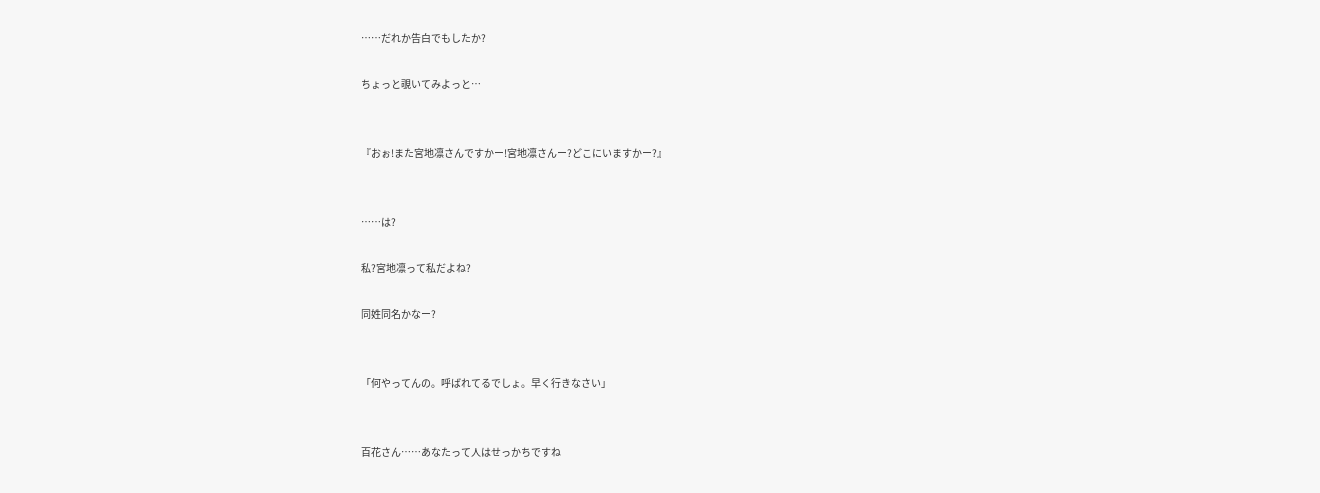……だれか告白でもしたか?

ちょっと覗いてみよっと…


『おぉ!また宮地凛さんですかー!宮地凛さんー?どこにいますかー?』


……は?

私?宮地凛って私だよね?

同姓同名かなー?


「何やってんの。呼ばれてるでしょ。早く行きなさい」


百花さん……あなたって人はせっかちですね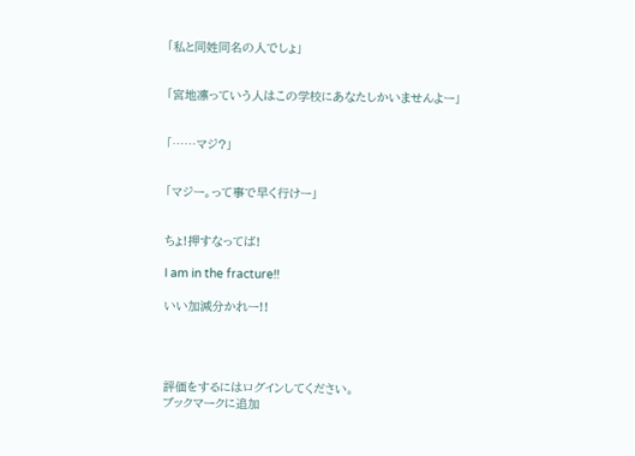「私と同姓同名の人でしょ」


「宮地凛っていう人はこの学校にあなたしかいませんよー」


「……マジ?」


「マジー。って事で早く行けー」


ちょ!押すなってば!

I am in the fracture!!

いい加減分かれー!!




評価をするにはログインしてください。
ブックマークに追加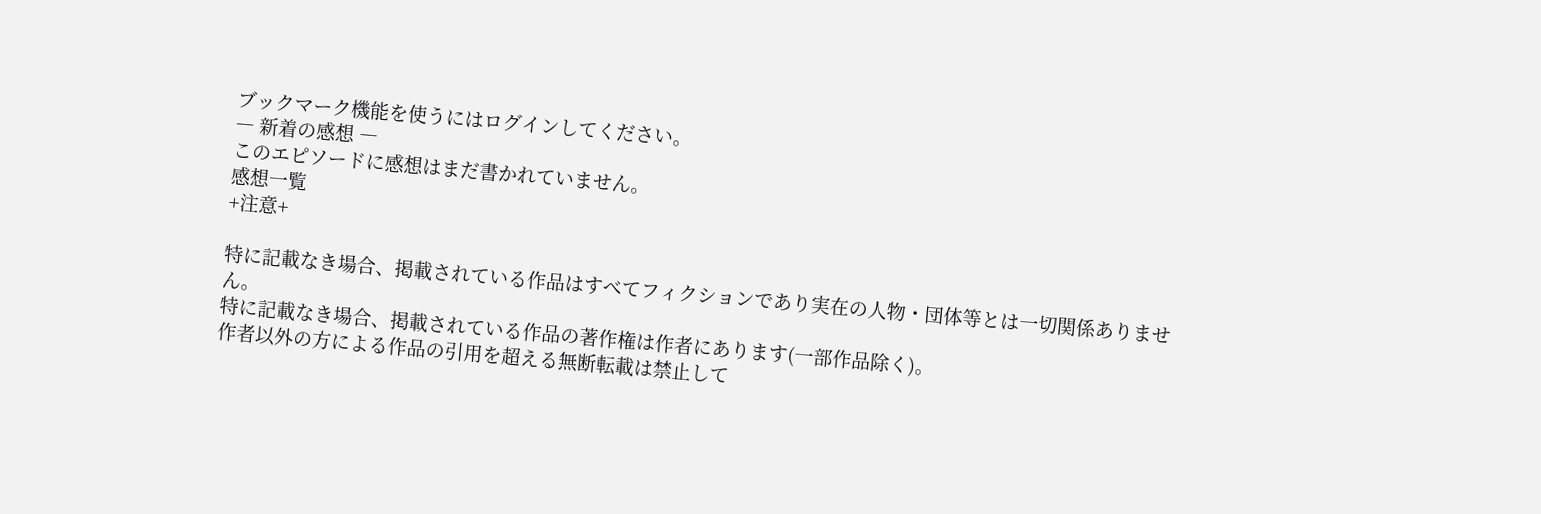ブックマーク機能を使うにはログインしてください。
― 新着の感想 ―
このエピソードに感想はまだ書かれていません。
感想一覧
+注意+

特に記載なき場合、掲載されている作品はすべてフィクションであり実在の人物・団体等とは一切関係ありません。
特に記載なき場合、掲載されている作品の著作権は作者にあります(一部作品除く)。
作者以外の方による作品の引用を超える無断転載は禁止して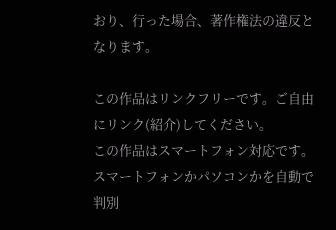おり、行った場合、著作権法の違反となります。

この作品はリンクフリーです。ご自由にリンク(紹介)してください。
この作品はスマートフォン対応です。スマートフォンかパソコンかを自動で判別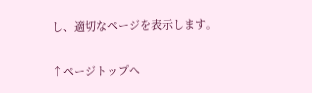し、適切なページを表示します。

↑ページトップへ